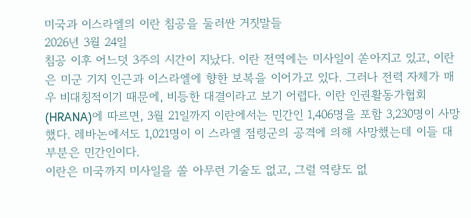미국과 이스라엘의 이란 침공을 둘러싼 거짓말들
2026년 3월 24일
침공 이후 어느덧 3주의 시간이 지났다. 이란 전역에는 미사일이 쏟아지고 있고, 이란은 미군 기지 인근과 이스라엘에 향한 보복을 이어가고 있다. 그러나 전력 자체가 매우 비대칭적이기 때문에, 비등한 대결이라고 보기 어렵다. 이란 인권활동가협회(HRANA)에 따르면, 3월 21일까지 이란에서는 민간인 1,406명을 포함 3,230명이 사망했다. 레바논에서도 1,021명이 이 스라엘 점령군의 공격에 의해 사망했는데 이들 대부분은 민간인이다.
이란은 미국까지 미사일을 쏠 아무런 기술도 없고, 그럴 역량도 없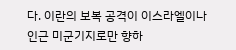다. 이란의 보복 공격이 이스라엘이나 인근 미군기지로만 향하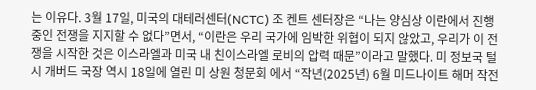는 이유다. 3월 17일, 미국의 대테러센터(NCTC) 조 켄트 센터장은 “나는 양심상 이란에서 진행 중인 전쟁을 지지할 수 없다”면서, “이란은 우리 국가에 임박한 위협이 되지 않았고, 우리가 이 전쟁을 시작한 것은 이스라엘과 미국 내 친이스라엘 로비의 압력 때문”이라고 말했다. 미 정보국 털시 개버드 국장 역시 18일에 열린 미 상원 청문회 에서 “작년(2025년) 6월 미드나이트 해머 작전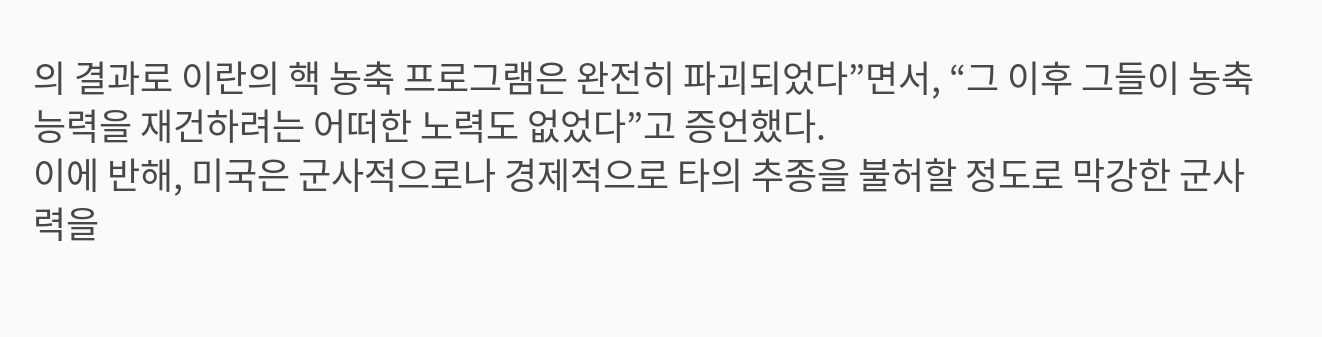의 결과로 이란의 핵 농축 프로그램은 완전히 파괴되었다”면서, “그 이후 그들이 농축 능력을 재건하려는 어떠한 노력도 없었다”고 증언했다.
이에 반해, 미국은 군사적으로나 경제적으로 타의 추종을 불허할 정도로 막강한 군사력을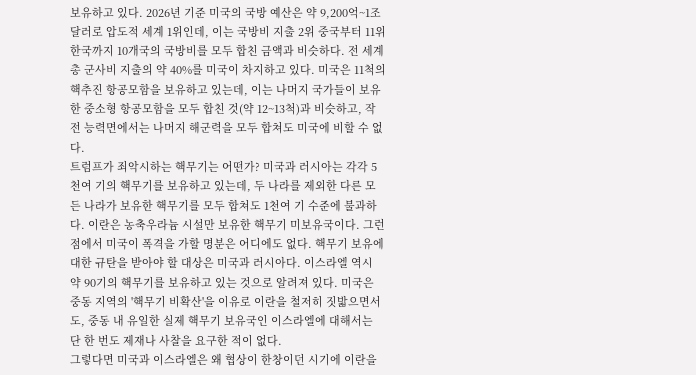보유하고 있다. 2026년 기준 미국의 국방 예산은 약 9,200억~1조 달러로 압도적 세계 1위인데, 이는 국방비 지출 2위 중국부터 11위 한국까지 10개국의 국방비를 모두 합친 금액과 비슷하다. 전 세계 총 군사비 지출의 약 40%를 미국이 차지하고 있다. 미국은 11척의 핵추진 항공모함을 보유하고 있는데, 이는 나머지 국가들이 보유한 중소형 항공모함을 모두 합친 것(약 12~13척)과 비슷하고, 작전 능력면에서는 나머지 해군력을 모두 합쳐도 미국에 비할 수 없다.
트럼프가 죄악시하는 핵무기는 어떤가? 미국과 러시아는 각각 5천여 기의 핵무기를 보유하고 있는데, 두 나라를 제외한 다른 모든 나라가 보유한 핵무기를 모두 합쳐도 1천여 기 수준에 불과하다. 이란은 농축우라늄 시설만 보유한 핵무기 미보유국이다. 그런 점에서 미국이 폭격을 가할 명분은 어디에도 없다. 핵무기 보유에 대한 규탄을 받아야 할 대상은 미국과 러시아다. 이스라엘 역시 약 90기의 핵무기를 보유하고 있는 것으로 알려져 있다. 미국은 중동 지역의 '핵무기 비확산'을 이유로 이란을 철저히 짓밟으면서도, 중동 내 유일한 실제 핵무기 보유국인 이스라엘에 대해서는 단 한 번도 제재나 사찰을 요구한 적이 없다.
그렇다면 미국과 이스라엘은 왜 협상이 한창이던 시기에 이란을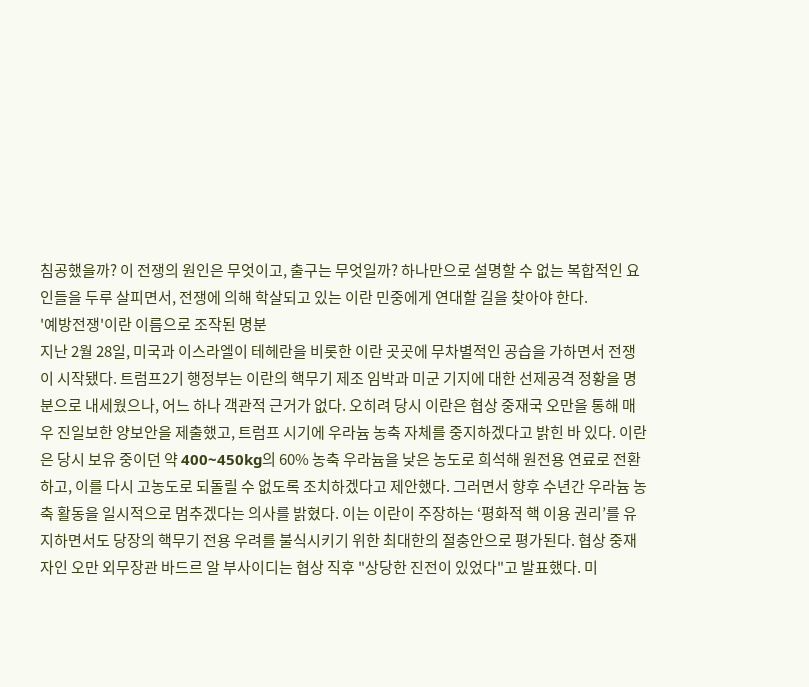침공했을까? 이 전쟁의 원인은 무엇이고, 출구는 무엇일까? 하나만으로 설명할 수 없는 복합적인 요인들을 두루 살피면서, 전쟁에 의해 학살되고 있는 이란 민중에게 연대할 길을 찾아야 한다.
'예방전쟁'이란 이름으로 조작된 명분
지난 2월 28일, 미국과 이스라엘이 테헤란을 비롯한 이란 곳곳에 무차별적인 공습을 가하면서 전쟁이 시작됐다. 트럼프2기 행정부는 이란의 핵무기 제조 임박과 미군 기지에 대한 선제공격 정황을 명분으로 내세웠으나, 어느 하나 객관적 근거가 없다. 오히려 당시 이란은 협상 중재국 오만을 통해 매우 진일보한 양보안을 제출했고, 트럼프 시기에 우라늄 농축 자체를 중지하겠다고 밝힌 바 있다. 이란은 당시 보유 중이던 약 400~450kg의 60% 농축 우라늄을 낮은 농도로 희석해 원전용 연료로 전환하고, 이를 다시 고농도로 되돌릴 수 없도록 조치하겠다고 제안했다. 그러면서 향후 수년간 우라늄 농축 활동을 일시적으로 멈추겠다는 의사를 밝혔다. 이는 이란이 주장하는 ‘평화적 핵 이용 권리’를 유지하면서도 당장의 핵무기 전용 우려를 불식시키기 위한 최대한의 절충안으로 평가된다. 협상 중재자인 오만 외무장관 바드르 알 부사이디는 협상 직후 "상당한 진전이 있었다"고 발표했다. 미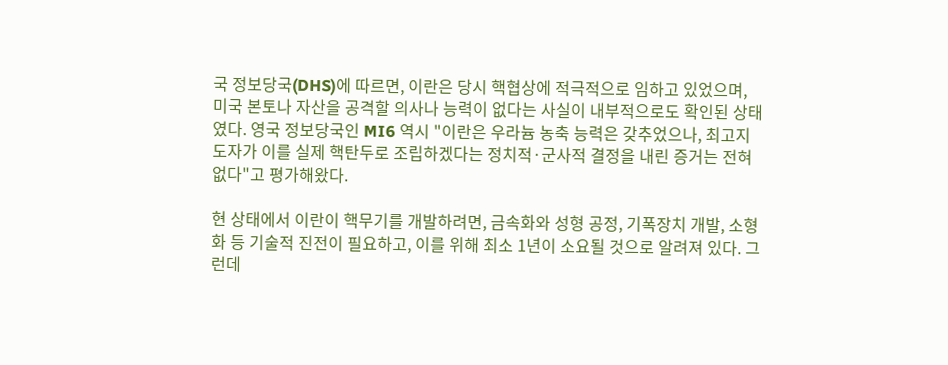국 정보당국(DHS)에 따르면, 이란은 당시 핵협상에 적극적으로 임하고 있었으며, 미국 본토나 자산을 공격할 의사나 능력이 없다는 사실이 내부적으로도 확인된 상태였다. 영국 정보당국인 MI6 역시 "이란은 우라늄 농축 능력은 갖추었으나, 최고지도자가 이를 실제 핵탄두로 조립하겠다는 정치적·군사적 결정을 내린 증거는 전혀 없다"고 평가해왔다.

현 상태에서 이란이 핵무기를 개발하려면, 금속화와 성형 공정, 기폭장치 개발, 소형화 등 기술적 진전이 필요하고, 이를 위해 최소 1년이 소요될 것으로 알려져 있다. 그런데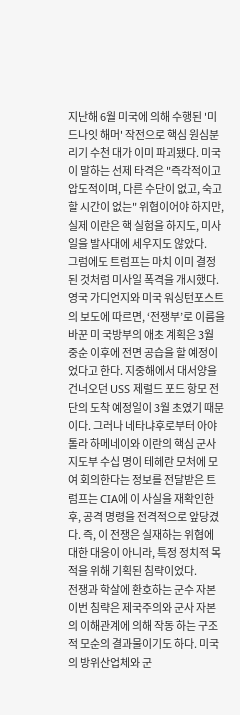지난해 6월 미국에 의해 수행된 '미드나잇 해머' 작전으로 핵심 원심분리기 수천 대가 이미 파괴됐다. 미국이 말하는 선제 타격은 "즉각적이고 압도적이며, 다른 수단이 없고, 숙고할 시간이 없는" 위협이어야 하지만, 실제 이란은 핵 실험을 하지도, 미사일을 발사대에 세우지도 않았다.
그럼에도 트럼프는 마치 이미 결정된 것처럼 미사일 폭격을 개시했다. 영국 가디언지와 미국 워싱턴포스트의 보도에 따르면, ‘전쟁부’로 이름을 바꾼 미 국방부의 애초 계획은 3월 중순 이후에 전면 공습을 할 예정이었다고 한다. 지중해에서 대서양을 건너오던 USS 제럴드 포드 항모 전단의 도착 예정일이 3월 초였기 때문이다. 그러나 네타냐후로부터 아야톨라 하메네이와 이란의 핵심 군사 지도부 수십 명이 테헤란 모처에 모여 회의한다는 정보를 전달받은 트럼프는 CIA에 이 사실을 재확인한 후, 공격 명령을 전격적으로 앞당겼다. 즉, 이 전쟁은 실재하는 위협에 대한 대응이 아니라, 특정 정치적 목적을 위해 기획된 침략이었다.
전쟁과 학살에 환호하는 군수 자본
이번 침략은 제국주의와 군사 자본의 이해관계에 의해 작동 하는 구조적 모순의 결과물이기도 하다. 미국의 방위산업체와 군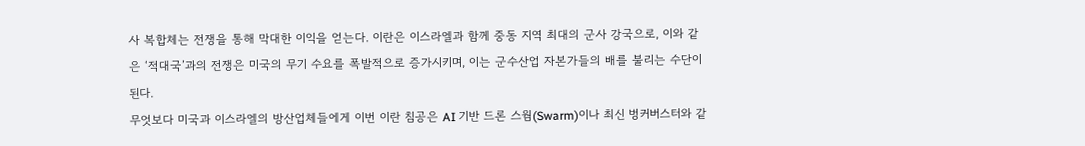사 복합체는 전쟁을 통해 막대한 이익을 얻는다. 이란은 이스라엘과 함께 중동 지역 최대의 군사 강국으로, 이와 같은 ‘적대국’과의 전쟁은 미국의 무기 수요를 폭발적으로 증가시키며, 이는 군수산업 자본가들의 배를 불리는 수단이 된다.
무엇보다 미국과 이스라엘의 방산업체들에게 이번 이란 침공은 AI 기반 드론 스웜(Swarm)이나 최신 벙커버스터와 같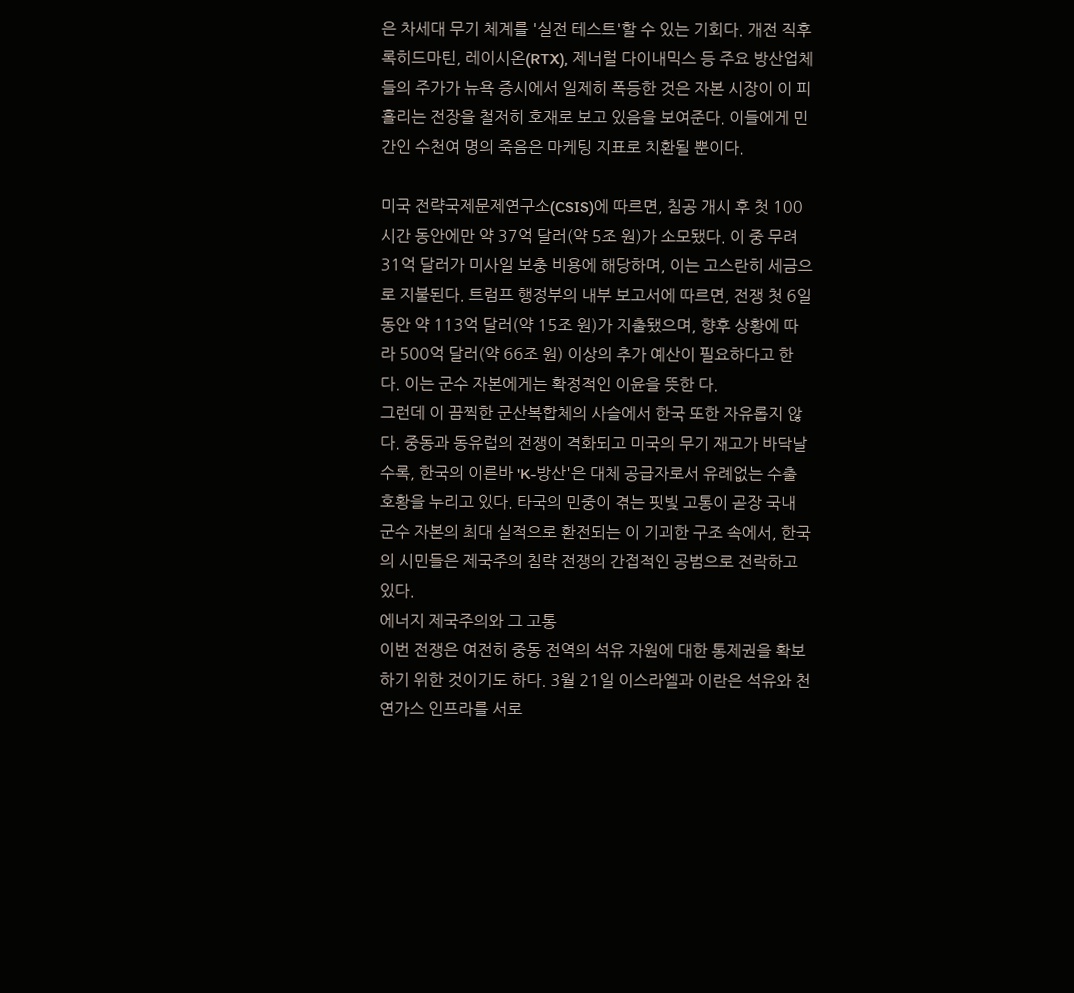은 차세대 무기 체계를 '실전 테스트'할 수 있는 기회다. 개전 직후 록히드마틴, 레이시온(RTX), 제너럴 다이내믹스 등 주요 방산업체들의 주가가 뉴욕 증시에서 일제히 폭등한 것은 자본 시장이 이 피 흘리는 전장을 철저히 호재로 보고 있음을 보여준다. 이들에게 민간인 수천여 명의 죽음은 마케팅 지표로 치환될 뿐이다.

미국 전략국제문제연구소(CSIS)에 따르면, 침공 개시 후 첫 100시간 동안에만 약 37억 달러(약 5조 원)가 소모됐다. 이 중 무려 31억 달러가 미사일 보충 비용에 해당하며, 이는 고스란히 세금으로 지불된다. 트럼프 행정부의 내부 보고서에 따르면, 전쟁 첫 6일 동안 약 113억 달러(약 15조 원)가 지출됐으며, 향후 상황에 따라 500억 달러(약 66조 원) 이상의 추가 예산이 필요하다고 한다. 이는 군수 자본에게는 확정적인 이윤을 뜻한 다.
그런데 이 끔찍한 군산복합체의 사슬에서 한국 또한 자유롭지 않다. 중동과 동유럽의 전쟁이 격화되고 미국의 무기 재고가 바닥날수록, 한국의 이른바 'K-방산'은 대체 공급자로서 유례없는 수출 호황을 누리고 있다. 타국의 민중이 겪는 핏빛 고통이 곧장 국내 군수 자본의 최대 실적으로 환전되는 이 기괴한 구조 속에서, 한국의 시민들은 제국주의 침략 전쟁의 간접적인 공범으로 전락하고 있다.
에너지 제국주의와 그 고통
이번 전쟁은 여전히 중동 전역의 석유 자원에 대한 통제권을 확보하기 위한 것이기도 하다. 3월 21일 이스라엘과 이란은 석유와 천연가스 인프라를 서로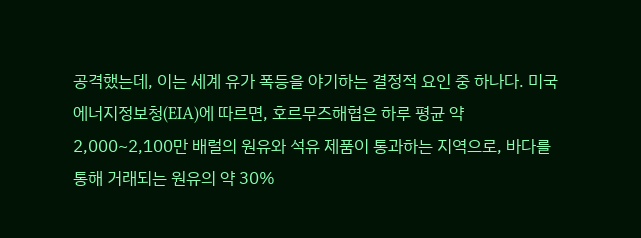공격했는데, 이는 세계 유가 폭등을 야기하는 결정적 요인 중 하나다. 미국 에너지정보청(EIA)에 따르면, 호르무즈해협은 하루 평균 약 2,000~2,100만 배럴의 원유와 석유 제품이 통과하는 지역으로, 바다를 통해 거래되는 원유의 약 30%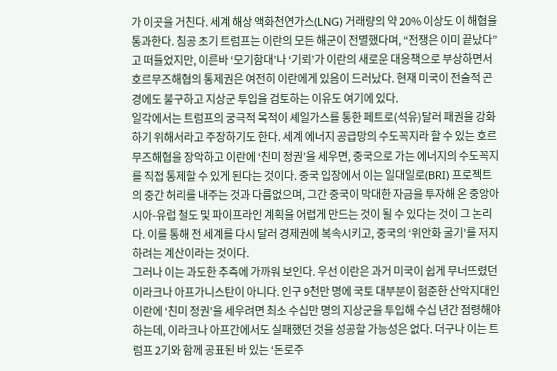가 이곳을 거친다. 세계 해상 액화천연가스(LNG) 거래량의 약 20% 이상도 이 해협을 통과한다. 침공 초기 트럼프는 이란의 모든 해군이 전멸했다며, “전쟁은 이미 끝났다”고 떠들었지만, 이른바 ‘모기함대’나 ‘기뢰’가 이란의 새로운 대응책으로 부상하면서 호르무즈해협의 통제권은 여전히 이란에게 있음이 드러났다. 현재 미국이 전술적 곤경에도 불구하고 지상군 투입을 검토하는 이유도 여기에 있다.
일각에서는 트럼프의 궁극적 목적이 셰일가스를 통한 페트로(석유)달러 패권을 강화하기 위해서라고 주장하기도 한다. 세계 에너지 공급망의 수도꼭지라 할 수 있는 호르무즈해협을 장악하고 이란에 ‘친미 정권’을 세우면, 중국으로 가는 에너지의 수도꼭지를 직접 통제할 수 있게 된다는 것이다. 중국 입장에서 이는 일대일로(BRI) 프로젝트의 중간 허리를 내주는 것과 다름없으며, 그간 중국이 막대한 자금을 투자해 온 중앙아시아-유럽 철도 및 파이프라인 계획을 어렵게 만드는 것이 될 수 있다는 것이 그 논리다. 이를 통해 전 세계를 다시 달러 경제권에 복속시키고, 중국의 ‘위안화 굴기’를 저지하려는 계산이라는 것이다.
그러나 이는 과도한 추측에 가까워 보인다. 우선 이란은 과거 미국이 쉽게 무너뜨렸던 이라크나 아프가니스탄이 아니다. 인구 9천만 명에 국토 대부분이 험준한 산악지대인 이란에 ‘친미 정권’을 세우려면 최소 수십만 명의 지상군을 투입해 수십 년간 점령해야 하는데, 이라크나 아프간에서도 실패했던 것을 성공할 가능성은 없다. 더구나 이는 트럼프 2기와 함께 공표된 바 있는 ‘돈로주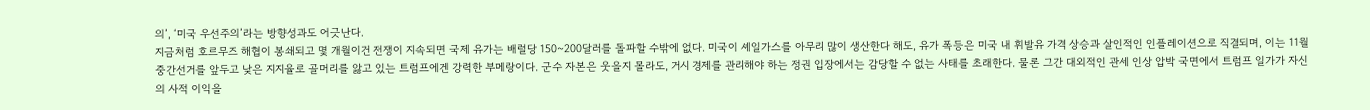의’, ‘미국 우선주의’라는 방향성과도 어긋난다.
지금처럼 호르무즈 해협이 봉쇄되고 몇 개월이건 전쟁이 지속되면 국제 유가는 배럴당 150~200달러를 돌파할 수밖에 없다. 미국이 셰일가스를 아무리 많이 생산한다 해도, 유가 폭등은 미국 내 휘발유 가격 상승과 살인적인 인플레이션으로 직결되며, 이는 11월 중간선거를 앞두고 낮은 지지율로 골머리를 앓고 있는 트럼프에겐 강력한 부메랑이다. 군수 자본은 웃을지 몰라도, 거시 경제를 관리해야 하는 정권 입장에서는 감당할 수 없는 사태를 초래한다. 물론 그간 대외적인 관세 인상 압박 국면에서 트럼프 일가가 자신의 사적 이익을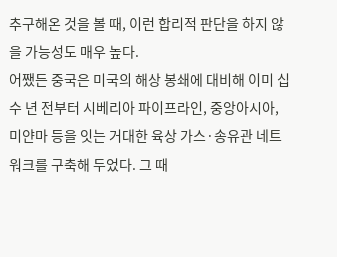추구해온 것을 볼 때, 이런 합리적 판단을 하지 않을 가능성도 매우 높다.
어쨌든 중국은 미국의 해상 봉쇄에 대비해 이미 십수 년 전부터 시베리아 파이프라인, 중앙아시아, 미얀마 등을 잇는 거대한 육상 가스·송유관 네트워크를 구축해 두었다. 그 때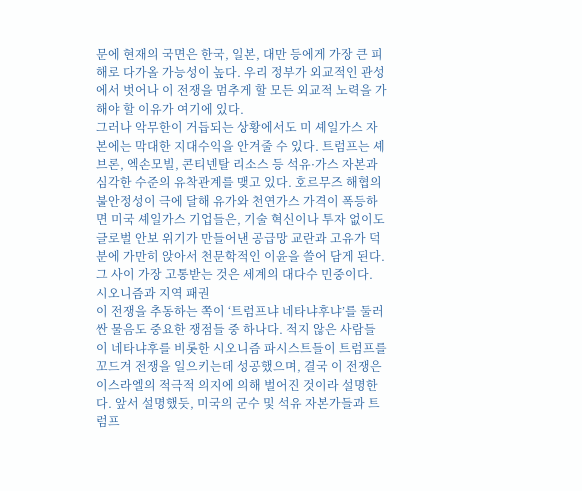문에 현재의 국면은 한국, 일본, 대만 등에게 가장 큰 피해로 다가올 가능성이 높다. 우리 정부가 외교적인 관성에서 벗어나 이 전쟁을 멈추게 할 모든 외교적 노력을 가해야 할 이유가 여기에 있다.
그러나 악무한이 거듭되는 상황에서도 미 셰일가스 자본에는 막대한 지대수익을 안겨줄 수 있다. 트럼프는 셰브론, 엑손모빌, 콘티넨탈 리소스 등 석유·가스 자본과 심각한 수준의 유착관계를 맺고 있다. 호르무즈 해협의 불안정성이 극에 달해 유가와 천연가스 가격이 폭등하면 미국 셰일가스 기업들은, 기술 혁신이나 투자 없이도 글로벌 안보 위기가 만들어낸 공급망 교란과 고유가 덕분에 가만히 앉아서 천문학적인 이윤을 쓸어 담게 된다. 그 사이 가장 고통받는 것은 세계의 대다수 민중이다.
시오니즘과 지역 패권
이 전쟁을 추동하는 쪽이 ‘트럼프냐 네타냐후냐’를 둘러싼 물음도 중요한 쟁점들 중 하나다. 적지 않은 사람들이 네타냐후를 비롯한 시오니즘 파시스트들이 트럼프를 꼬드겨 전쟁을 일으키는데 성공했으며, 결국 이 전쟁은 이스라엘의 적극적 의지에 의해 벌어진 것이라 설명한다. 앞서 설명했듯, 미국의 군수 및 석유 자본가들과 트럼프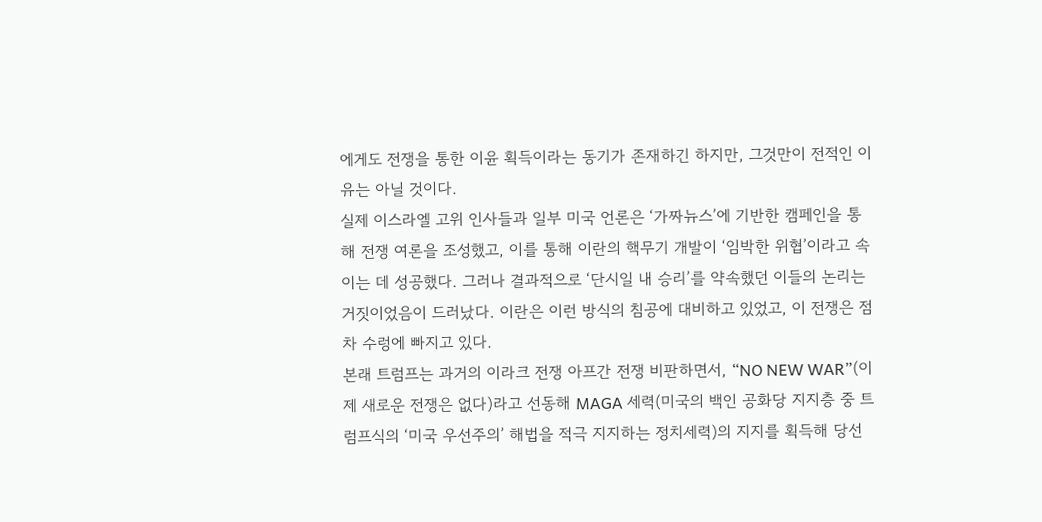에게도 전쟁을 통한 이윤 획득이라는 동기가 존재하긴 하지만, 그것만이 전적인 이유는 아닐 것이다.
실제 이스라엘 고위 인사들과 일부 미국 언론은 ‘가짜뉴스’에 기반한 캠페인을 통해 전쟁 여론을 조성했고, 이를 통해 이란의 핵무기 개발이 ‘임박한 위협’이라고 속이는 데 성공했다. 그러나 결과적으로 ‘단시일 내 승리’를 약속했던 이들의 논리는 거짓이었음이 드러났다. 이란은 이런 방식의 침공에 대비하고 있었고, 이 전쟁은 점차 수렁에 빠지고 있다.
본래 트럼프는 과거의 이라크 전쟁 아프간 전쟁 비판하면서, “NO NEW WAR”(이제 새로운 전쟁은 없다)라고 선동해 MAGA 세력(미국의 백인 공화당 지지층 중 트럼프식의 ‘미국 우선주의’ 해법을 적극 지지하는 정치세력)의 지지를 획득해 당선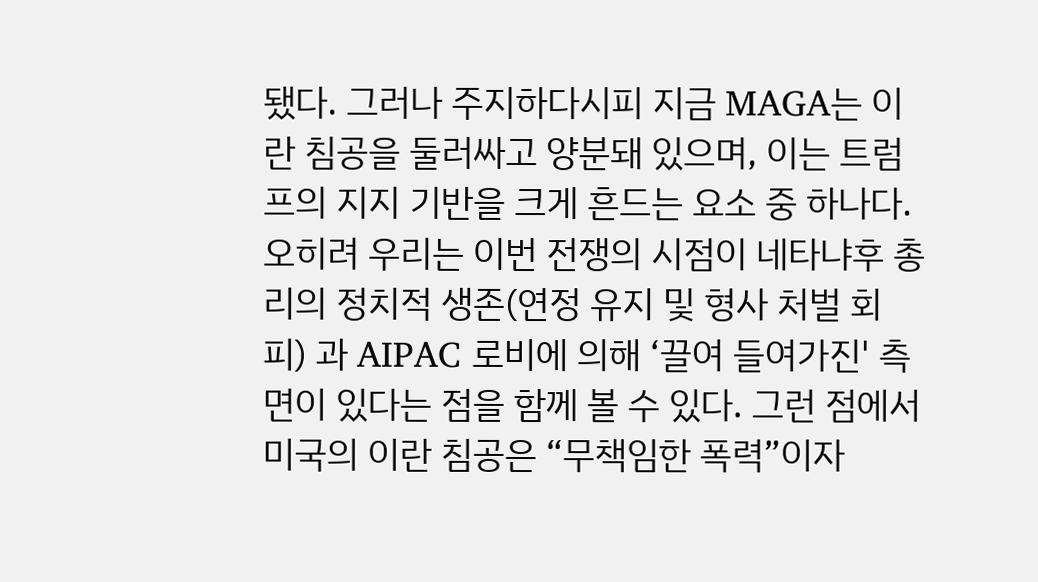됐다. 그러나 주지하다시피 지금 MAGA는 이란 침공을 둘러싸고 양분돼 있으며, 이는 트럼프의 지지 기반을 크게 흔드는 요소 중 하나다.
오히려 우리는 이번 전쟁의 시점이 네타냐후 총리의 정치적 생존(연정 유지 및 형사 처벌 회피) 과 AIPAC 로비에 의해 ‘끌여 들여가진' 측면이 있다는 점을 함께 볼 수 있다. 그런 점에서 미국의 이란 침공은 “무책임한 폭력”이자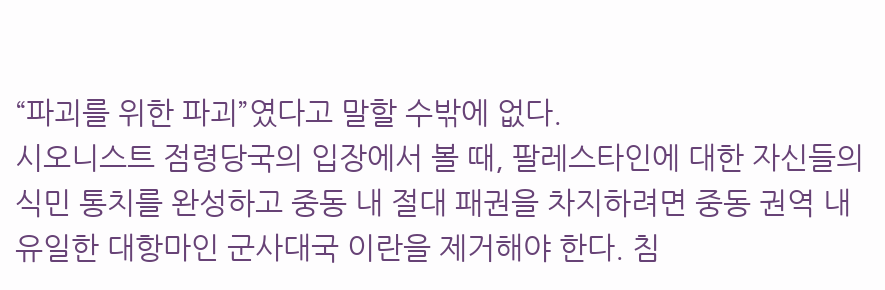“파괴를 위한 파괴”였다고 말할 수밖에 없다.
시오니스트 점령당국의 입장에서 볼 때, 팔레스타인에 대한 자신들의 식민 통치를 완성하고 중동 내 절대 패권을 차지하려면 중동 권역 내 유일한 대항마인 군사대국 이란을 제거해야 한다. 침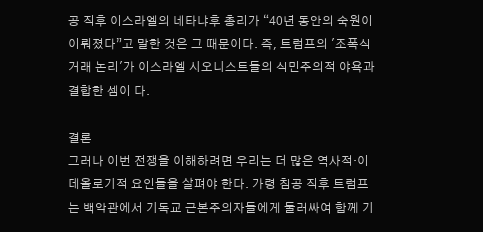공 직후 이스라엘의 네타냐후 총리가 “40년 동안의 숙원이 이뤄졌다”고 말한 것은 그 때문이다. 즉, 트럼프의 '조폭식 거래 논리'가 이스라엘 시오니스트들의 식민주의적 야욕과 결합한 셈이 다.

결론
그러나 이번 전쟁을 이해하려면 우리는 더 많은 역사적·이데올로기적 요인들을 살펴야 한다. 가령 침공 직후 트럼프는 백악관에서 기독교 근본주의자들에게 둘러싸여 함께 기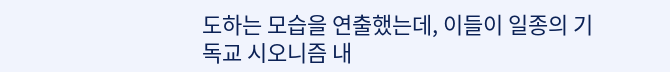도하는 모습을 연출했는데, 이들이 일종의 기독교 시오니즘 내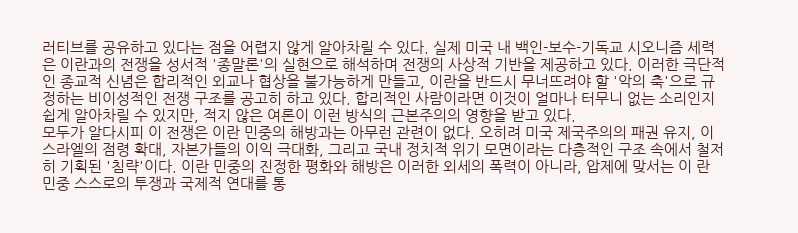러티브를 공유하고 있다는 점을 어렵지 않게 알아차릴 수 있다. 실제 미국 내 백인-보수-기독교 시오니즘 세력은 이란과의 전쟁을 성서적 '종말론'의 실현으로 해석하며 전쟁의 사상적 기반을 제공하고 있다. 이러한 극단적인 종교적 신념은 합리적인 외교나 협상을 불가능하게 만들고, 이란을 반드시 무너뜨려야 할 '악의 축'으로 규정하는 비이성적인 전쟁 구조를 공고히 하고 있다. 합리적인 사람이라면 이것이 얼마나 터무니 없는 소리인지 쉽게 알아차릴 수 있지만, 적지 않은 여론이 이런 방식의 근본주의의 영향을 받고 있다.
모두가 알다시피 이 전쟁은 이란 민중의 해방과는 아무런 관련이 없다. 오히려 미국 제국주의의 패권 유지, 이스라엘의 점령 확대, 자본가들의 이익 극대화, 그리고 국내 정치적 위기 모면이라는 다층적인 구조 속에서 철저히 기획된 '침략'이다. 이란 민중의 진정한 평화와 해방은 이러한 외세의 폭력이 아니라, 압제에 맞서는 이 란 민중 스스로의 투쟁과 국제적 연대를 통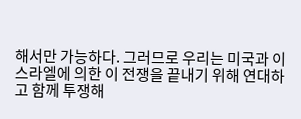해서만 가능하다. 그러므로 우리는 미국과 이스라엘에 의한 이 전쟁을 끝내기 위해 연대하고 함께 투쟁해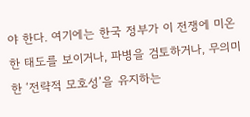야 한다. 여기에는 한국 정부가 이 전쟁에 미온한 태도를 보이거나, 파병을 검토하거나, 무의미한 ‘전략적 모호성’을 유지하는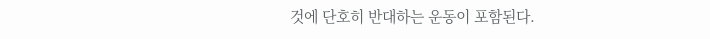것에 단호히 반대하는 운동이 포함된다.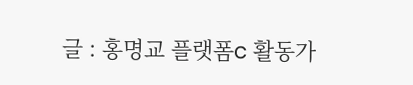글 : 홍명교 플랫폼c 활동가